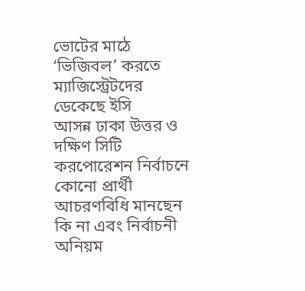ভোটের মাঠে ‘ভিজিবল’ করতে ম্যাজিস্ট্রেটদের ডেকেছে ইসি
আসন্ন ঢাকা উত্তর ও দক্ষিণ সিটি করপোরেশন নির্বাচনে কোনো প্রার্থী আচরণবিধি মানছেন কি না এবং নির্বাচনী অনিয়ম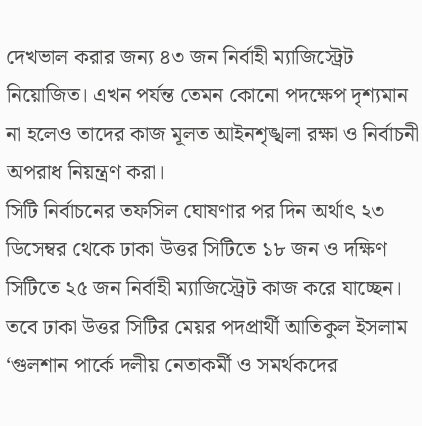দেখভাল করার জন্য ৪৩ জন নির্বাহী ম্যাজিস্ট্রেট নিয়োজিত। এখন পর্যন্ত তেমন কোনো পদক্ষেপ দৃশ্যমান না হলেও তাদের কাজ মূলত আইনশৃঙ্খলা রক্ষা ও নির্বাচনী অপরাধ নিয়ন্ত্রণ করা।
সিটি নির্বাচনের তফসিল ঘোষণার পর দিন অর্থাৎ ২৩ ডিসেম্বর থেকে ঢাকা উত্তর সিটিতে ১৮ জন ও দক্ষিণ সিটিতে ২৫ জন নির্বাহী ম্যাজিস্ট্রেট কাজ করে যাচ্ছেন। তবে ঢাকা উত্তর সিটির মেয়র পদপ্রার্থী আতিকুল ইসলাম ‘গুলশান পার্কে দলীয় নেতাকর্মী ও সমর্থকদের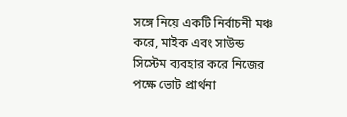সঙ্গে নিয়ে একটি নির্বাচনী মঞ্চ করে, মাইক এবং সাউন্ড সিস্টেম ব্যবহার করে নিজের পক্ষে ভোট প্রার্থনা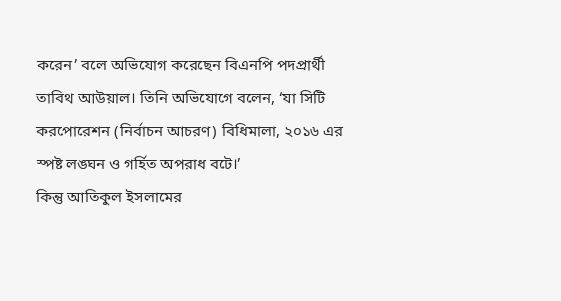করেন’ বলে অভিযোগ করেছেন বিএনপি পদপ্রার্থী তাবিথ আউয়াল। তিনি অভিযোগে বলেন, ‘যা সিটি করপোরেশন (নির্বাচন আচরণ) বিধিমালা, ২০১৬ এর স্পষ্ট লঙ্ঘন ও গর্হিত অপরাধ বটে।’
কিন্তু আতিকুল ইসলামের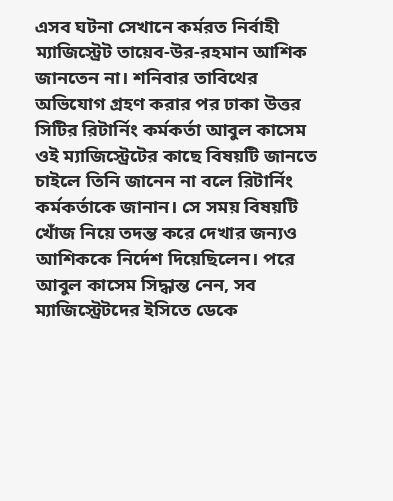এসব ঘটনা সেখানে কর্মরত নির্বাহী ম্যাজিস্ট্রেট তায়েব-উর-রহমান আশিক জানতেন না। শনিবার তাবিথের অভিযোগ গ্রহণ করার পর ঢাকা উত্তর সিটির রিটার্নিং কর্মকর্তা আবুল কাসেম ওই ম্যাজিস্ট্রেটের কাছে বিষয়টি জানতে চাইলে তিনি জানেন না বলে রিটার্নিং কর্মকর্তাকে জানান। সে সময় বিষয়টি খোঁজ নিয়ে তদন্ত করে দেখার জন্যও আশিককে নির্দেশ দিয়েছিলেন। পরে আবুল কাসেম সিদ্ধান্ত নেন, সব ম্যাজিস্ট্রেটদের ইসিতে ডেকে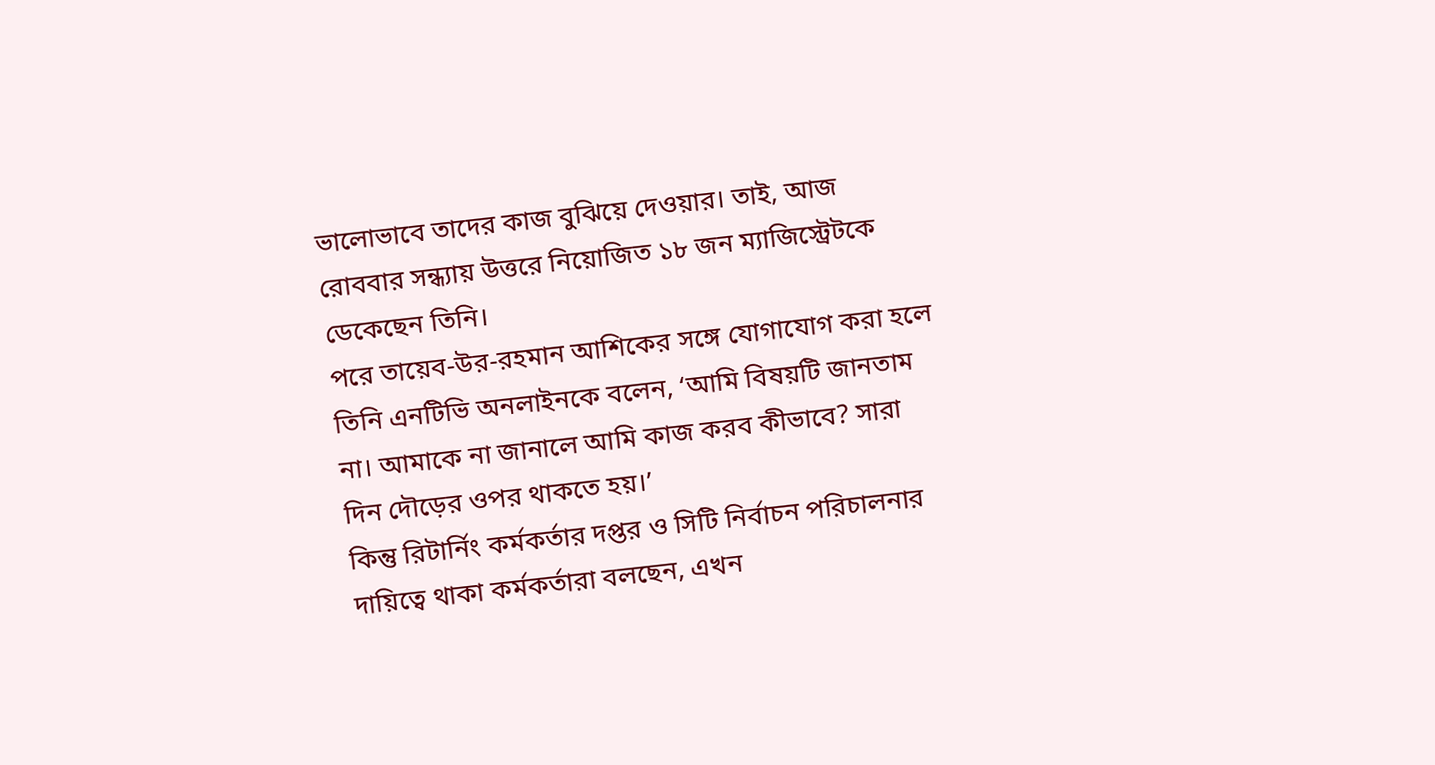ভালোভাবে তাদের কাজ বুঝিয়ে দেওয়ার। তাই, আজ রোববার সন্ধ্যায় উত্তরে নিয়োজিত ১৮ জন ম্যাজিস্ট্রেটকে ডেকেছেন তিনি।
পরে তায়েব-উর-রহমান আশিকের সঙ্গে যোগাযোগ করা হলে তিনি এনটিভি অনলাইনকে বলেন, ‘আমি বিষয়টি জানতাম না। আমাকে না জানালে আমি কাজ করব কীভাবে? সারা দিন দৌড়ের ওপর থাকতে হয়।’
কিন্তু রিটার্নিং কর্মকর্তার দপ্তর ও সিটি নির্বাচন পরিচালনার দায়িত্বে থাকা কর্মকর্তারা বলছেন, এখন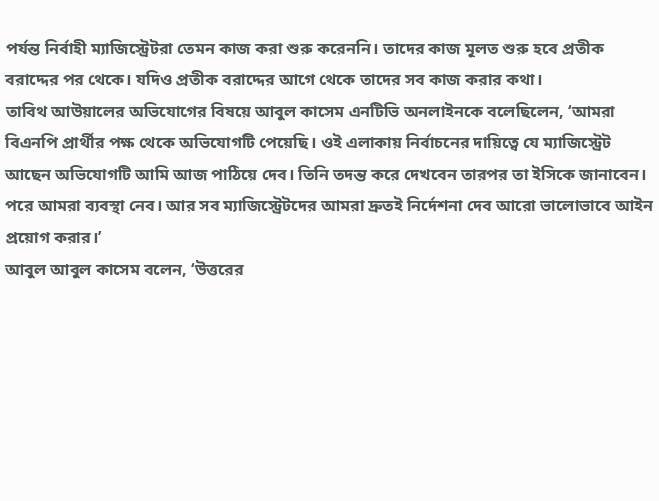পর্যন্ত নির্বাহী ম্যাজিস্ট্রেটরা তেমন কাজ করা শুরু করেননি। তাদের কাজ মূলত শুরু হবে প্রতীক বরাদ্দের পর থেকে। যদিও প্রতীক বরাদ্দের আগে থেকে তাদের সব কাজ করার কথা।
তাবিথ আউয়ালের অভিযোগের বিষয়ে আবুল কাসেম এনটিভি অনলাইনকে বলেছিলেন, ‘আমরা বিএনপি প্রার্থীর পক্ষ থেকে অভিযোগটি পেয়েছি। ওই এলাকায় নির্বাচনের দায়িত্বে যে ম্যাজিস্ট্রেট আছেন অভিযোগটি আমি আজ পাঠিয়ে দেব। তিনি তদন্ত করে দেখবেন তারপর তা ইসিকে জানাবেন। পরে আমরা ব্যবস্থা নেব। আর সব ম্যাজিস্ট্রেটদের আমরা দ্রুতই নির্দেশনা দেব আরো ভালোভাবে আইন প্রয়োগ করার।’
আবুল আবুল কাসেম বলেন, ‘উত্তরের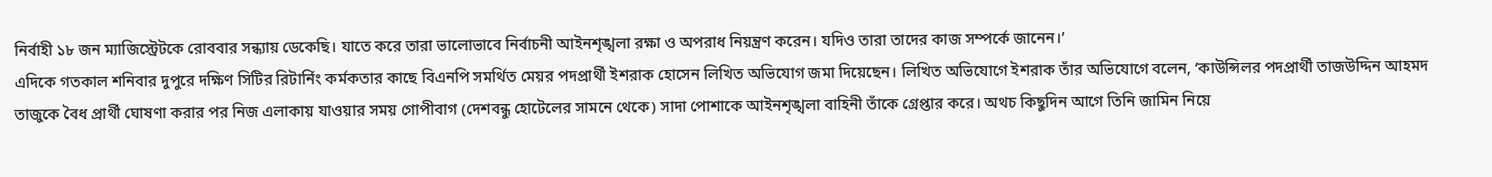নির্বাহী ১৮ জন ম্যাজিস্ট্রেটকে রোববার সন্ধ্যায় ডেকেছি। যাতে করে তারা ভালোভাবে নির্বাচনী আইনশৃঙ্খলা রক্ষা ও অপরাধ নিয়ন্ত্রণ করেন। যদিও তারা তাদের কাজ সম্পর্কে জানেন।’
এদিকে গতকাল শনিবার দুপুরে দক্ষিণ সিটির রিটার্নিং কর্মকতার কাছে বিএনপি সমর্থিত মেয়র পদপ্রার্থী ইশরাক হোসেন লিখিত অভিযোগ জমা দিয়েছেন। লিখিত অভিযোগে ইশরাক তাঁর অভিযোগে বলেন, ‘কাউন্সিলর পদপ্রার্থী তাজউদ্দিন আহমদ তাজুকে বৈধ প্রার্থী ঘোষণা করার পর নিজ এলাকায় যাওয়ার সময় গোপীবাগ (দেশবন্ধু হোটেলের সামনে থেকে) সাদা পোশাকে আইনশৃঙ্খলা বাহিনী তাঁকে গ্রেপ্তার করে। অথচ কিছুদিন আগে তিনি জামিন নিয়ে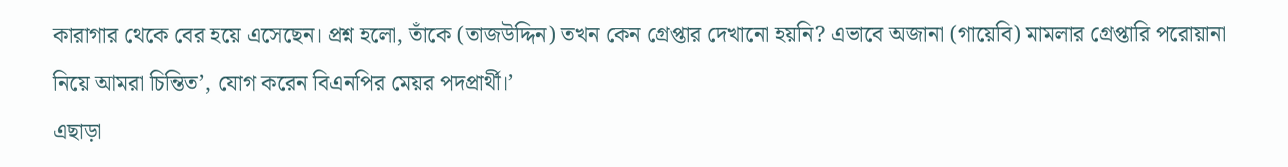কারাগার থেকে বের হয়ে এসেছেন। প্রশ্ন হলো, তাঁকে (তাজউদ্দিন) তখন কেন গ্রেপ্তার দেখানো হয়নি? এভাবে অজানা (গায়েবি) মামলার গ্রেপ্তারি পরোয়ানা নিয়ে আমরা চিন্তিত’, যোগ করেন বিএনপির মেয়র পদপ্রার্থী।’
এছাড়া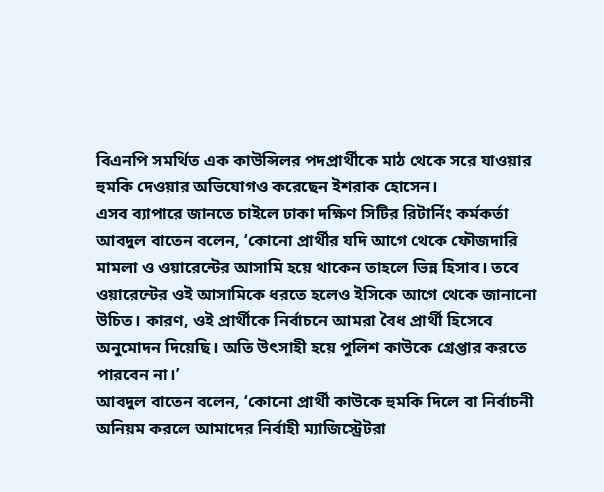বিএনপি সমর্থিত এক কাউন্সিলর পদপ্রার্থীকে মাঠ থেকে সরে যাওয়ার হুমকি দেওয়ার অভিযোগও করেছেন ইশরাক হোসেন।
এসব ব্যাপারে জানতে চাইলে ঢাকা দক্ষিণ সিটির রিটার্নিং কর্মকর্তা আবদুল বাতেন বলেন, ‘কোনো প্রার্থীর যদি আগে থেকে ফৌজদারি মামলা ও ওয়ারেন্টের আসামি হয়ে থাকেন তাহলে ভিন্ন হিসাব। তবে ওয়ারেন্টের ওই আসামিকে ধরতে হলেও ইসিকে আগে থেকে জানানো উচিত। কারণ, ওই প্রার্থীকে নির্বাচনে আমরা বৈধ প্রার্থী হিসেবে অনুমোদন দিয়েছি। অতি উৎসাহী হয়ে পুলিশ কাউকে গ্রেপ্তার করতে পারবেন না।’
আবদুল বাতেন বলেন, ‘কোনো প্রার্থী কাউকে হুমকি দিলে বা নির্বাচনী অনিয়ম করলে আমাদের নির্বাহী ম্যাজিস্ট্রেটরা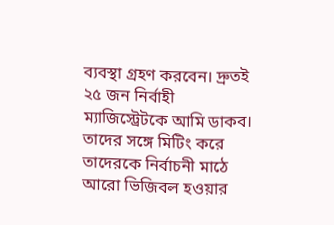ব্যবস্থা গ্রহণ করবেন। দ্রুতই ২৫ জন নির্বাহী ম্যাজিস্ট্রেটকে আমি ডাকব। তাদের সঙ্গে মিটিং করে তাদেরকে নির্বাচনী মাঠে আরো ভিজিবল হওয়ার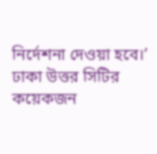নির্দেশনা দেওয়া হবে।’
ঢাকা উত্তর সিটির কয়েকজন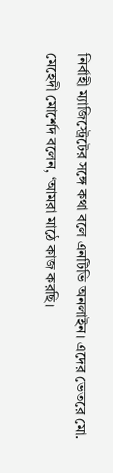নির্বাহী ম্যাজিস্ট্রেটের সঙ্গে কথা বলে এনটিভি অনলাইন। এদের ভেতরে মো. মেহেদী মোর্শেদ বলেন, ‘আমরা মাঠে কাজ করছি।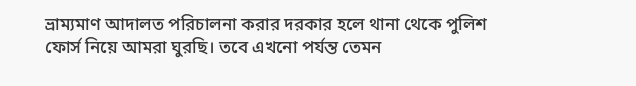ভ্রাম্যমাণ আদালত পরিচালনা করার দরকার হলে থানা থেকে পুলিশ ফোর্স নিয়ে আমরা ঘুরছি। তবে এখনো পর্যন্ত তেমন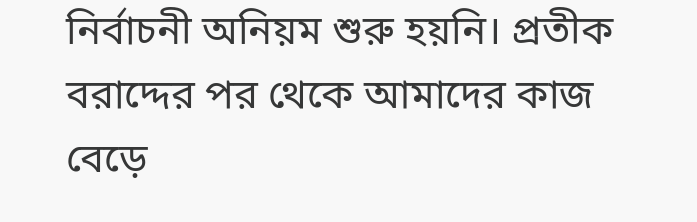নির্বাচনী অনিয়ম শুরু হয়নি। প্রতীক বরাদ্দের পর থেকে আমাদের কাজ বেড়ে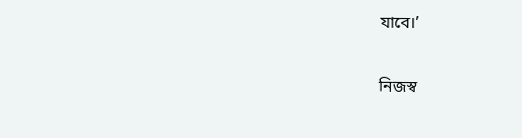যাবে।’

নিজস্ব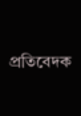প্রতিবেদক